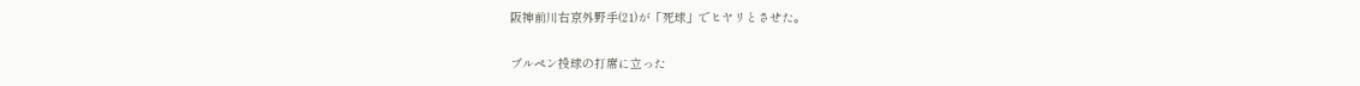阪神前川右京外野手(21)が「死球」でヒヤリとさせた。

ブルペン投球の打席に立った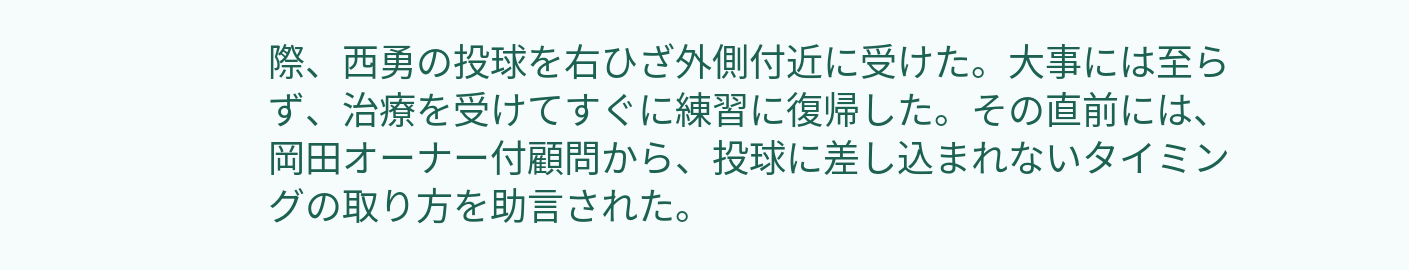際、西勇の投球を右ひざ外側付近に受けた。大事には至らず、治療を受けてすぐに練習に復帰した。その直前には、岡田オーナー付顧問から、投球に差し込まれないタイミングの取り方を助言された。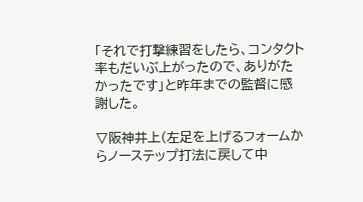「それで打撃練習をしたら、コンタクト率もだいぶ上がったので、ありがたかったです」と昨年までの監督に感謝した。

▽阪神井上(左足を上げるフォームからノーステップ打法に戻して中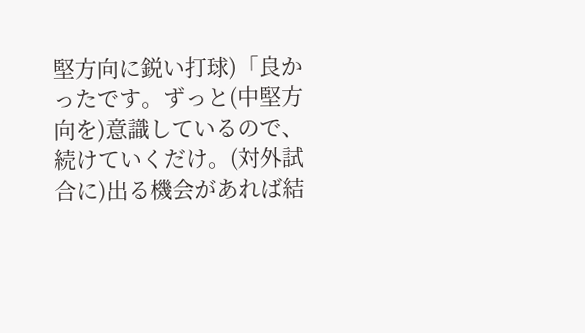堅方向に鋭い打球)「良かったです。ずっと(中堅方向を)意識しているので、続けていくだけ。(対外試合に)出る機会があれば結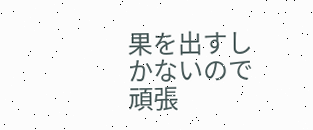果を出すしかないので頑張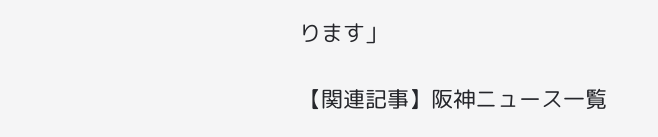ります」

【関連記事】阪神ニュース一覧